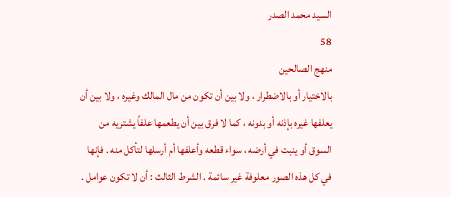السيد محمد الصدر
58
منهج الصالحين
بالاختيار أو بالاضطرار ، ولا بين أن تكون من مال المالك وغيره ، ولا بين أن يعلفها غيره بإذنه أو بدونه ، كما لا فرق بين أن يطعمها علفاً يشتريه من السوق أو ينبت في أرضه ، سواء قطعه وأعلفها أم أرسلها لتأكل منه . فإنها في كل هذه الصور معلوفة غير سائمة . الشرط الثالث : أن لا تكون عوامل .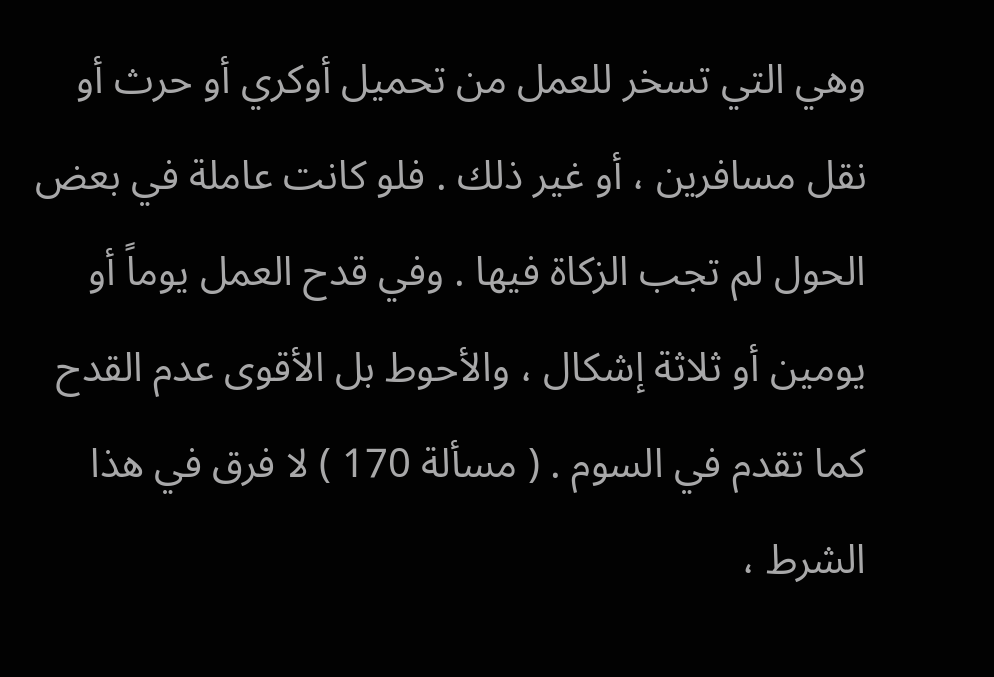وهي التي تسخر للعمل من تحميل أوكري أو حرث أو نقل مسافرين ، أو غير ذلك . فلو كانت عاملة في بعض الحول لم تجب الزكاة فيها . وفي قدح العمل يوماً أو يومين أو ثلاثة إشكال ، والأحوط بل الأقوى عدم القدح كما تقدم في السوم . ( مسألة 170 ) لا فرق في هذا الشرط ،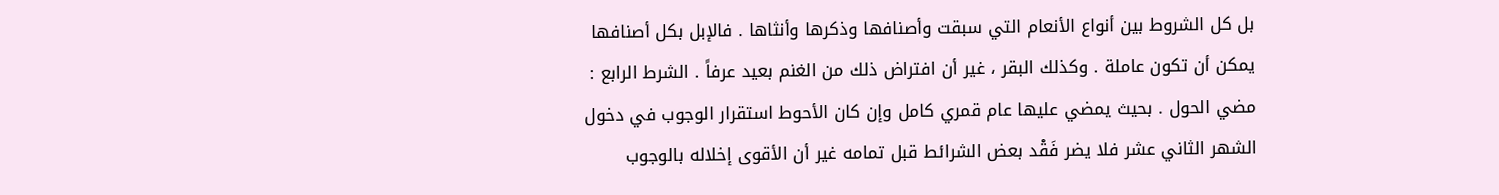بل كل الشروط بين أنواع الأنعام التي سبقت وأصنافها وذكرها وأنثاها . فالإبل بكل أصنافها يمكن أن تكون عاملة . وكذلك البقر ، غير أن افتراض ذلك من الغنم بعيد عرفاً . الشرط الرابع : مضي الحول . بحيث يمضي عليها عام قمري كامل وإن كان الأحوط استقرار الوجوب في دخول الشهر الثاني عشر فلا يضر فَقْد بعض الشرائط قبل تمامه غير أن الأقوى إخلاله بالوجوب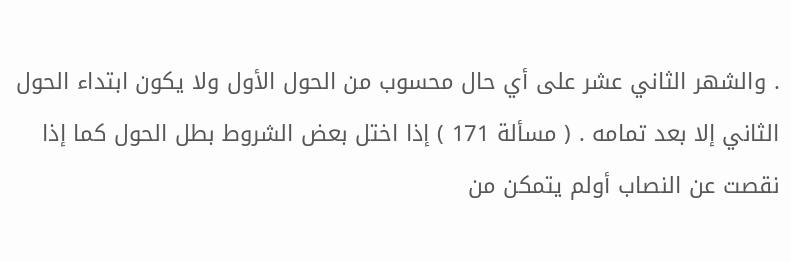. والشهر الثاني عشر على أي حال محسوب من الحول الأول ولا يكون ابتداء الحول الثاني إلا بعد تمامه . ( مسألة 171 ) إذا اختل بعض الشروط بطل الحول كما إذا نقصت عن النصاب أولم يتمكن من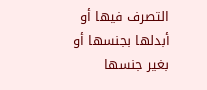التصرف فيها أو أبدلها بجنسها أو بغير جنسها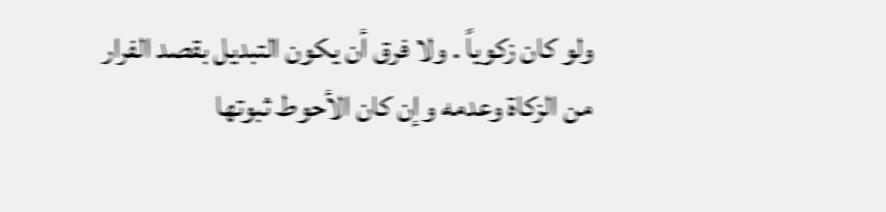ولو كان زكوياً . ولا فرق أن يكون التبديل بقصد الفرار من الزكاة وعدمه وإن كان الأحوط ثبوتها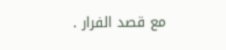مع قصد الفرار .